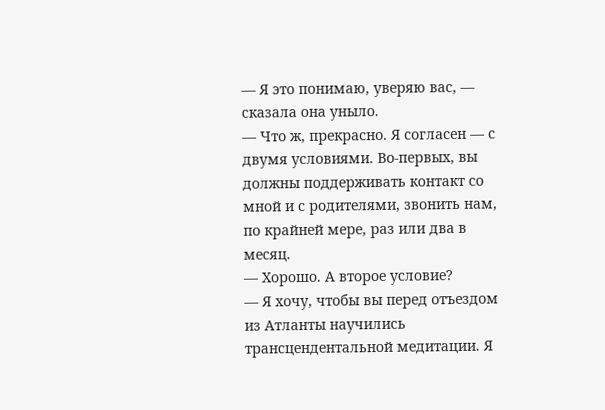— Я это понимаю, уверяю вас, — сказала она уныло.
— Что ж, прекрасно. Я согласен — с двумя условиями. Во-первых, вы должны поддерживать контакт со мной и с родителями, звонить нам, по крайней мере, раз или два в месяц.
— Хорошо. А второе условие?
— Я хочу, чтобы вы перед отъездом из Атланты научились трансцендентальной медитации. Я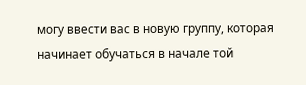могу ввести вас в новую группу, которая начинает обучаться в начале той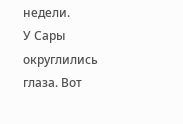недели.
У Сары округлились глаза. Вот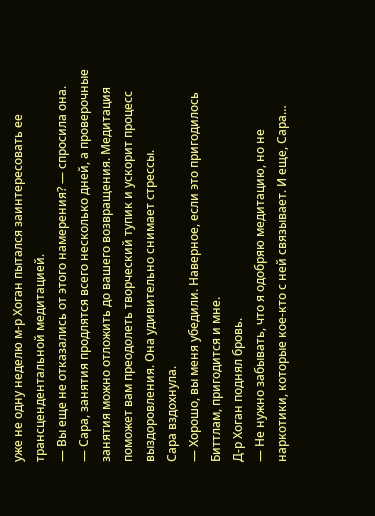уже не одну неделю м-р Хоган пытался заинтересовать ее трансцендентальной медитацией.
— Вы еще не отказались от этого намерения? — спросила она.
— Сара, занятия продлятся всего несколько дней, а проверочные занятия можно отложить до вашего возвращения. Медитация поможет вам преодолеть творческий тупик и ускорит процесс выздоровления. Она удивительно снимает стрессы.
Сара вздохнула.
— Хорошо, вы меня убедили. Наверное, если это пригодилось Биттлам, пригодится и мне.
Д-р Хоган поднял бровь.
— Не нужно забывать, что я одобряю медитацию, но не наркотики, которые кое-кто с ней связывает. И еще, Сара…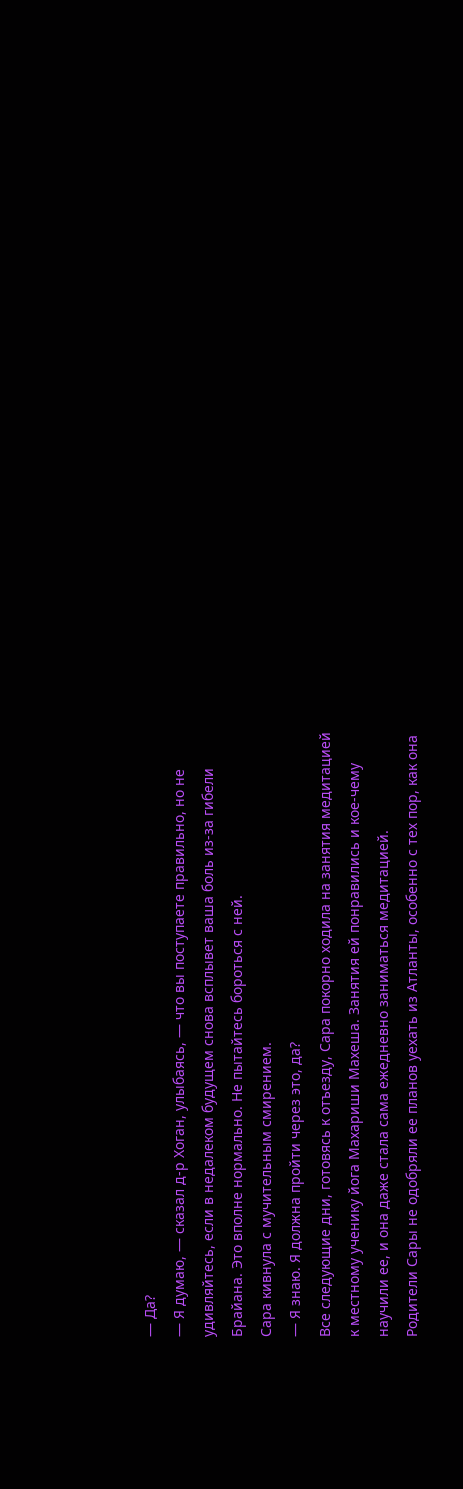— Да?
— Я думаю, — сказал д-р Хоган, улыбаясь, — что вы поступаете правильно, но не удивляйтесь, если в недалеком будущем снова всплывет ваша боль из-за гибели Брайана. Это вполне нормально. Не пытайтесь бороться с ней.
Сара кивнула с мучительным смирением.
— Я знаю. Я должна пройти через это, да?
Все следующие дни, готовясь к отъезду, Сара покорно ходила на занятия медитацией к местному ученику йога Махариши Махеша. Занятия ей понравились и кое-чему научили ее, и она даже стала сама ежедневно заниматься медитацией.
Родители Сары не одобряли ее планов уехать из Атланты, особенно с тех пор, как она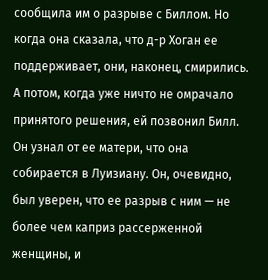сообщила им о разрыве с Биллом. Но когда она сказала, что д-р Хоган ее поддерживает, они, наконец, смирились.
А потом, когда уже ничто не омрачало принятого решения, ей позвонил Билл. Он узнал от ее матери, что она собирается в Луизиану. Он, очевидно, был уверен, что ее разрыв с ним — не более чем каприз рассерженной женщины, и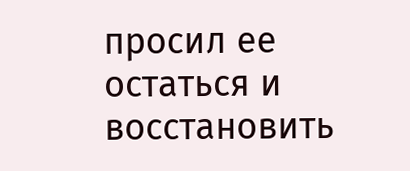просил ее остаться и восстановить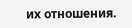их отношения.